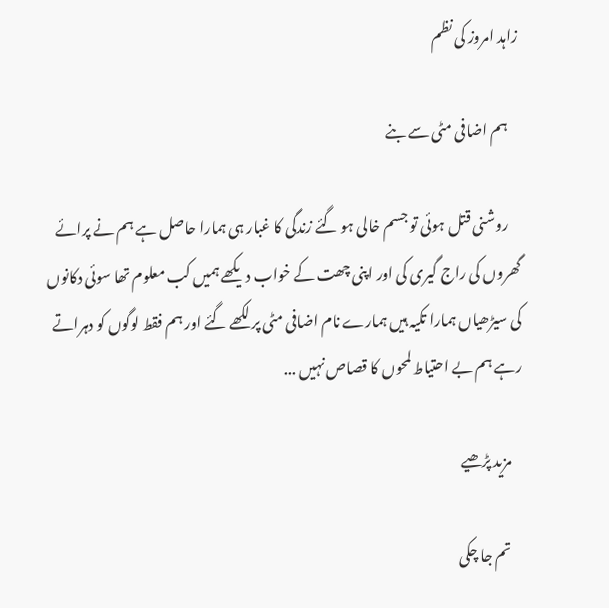زاہد امروز کی نظم

    ہم اضافی مٹی سے بنے

    روشنی قتل ہوئی تو جسم خالی ہو گئے زندگی کا غبار ہی ہمارا حاصل ہے ہم نے پرائے گھروں کی راج گیری کی اور اپنی چھت کے خواب دیکھے ہمیں کب معلوم تھا سوئی دکانوں کی سیڑھیاں ہمارا تکیہ ہیں ہمارے نام اضافی مٹی پر لکھے گئے اور ہم فقط لوگوں کو دہراتے رہے ہم بے احتیاط لمحوں کا قصاص نہیں ...

    مزید پڑھیے

    تم جا چکی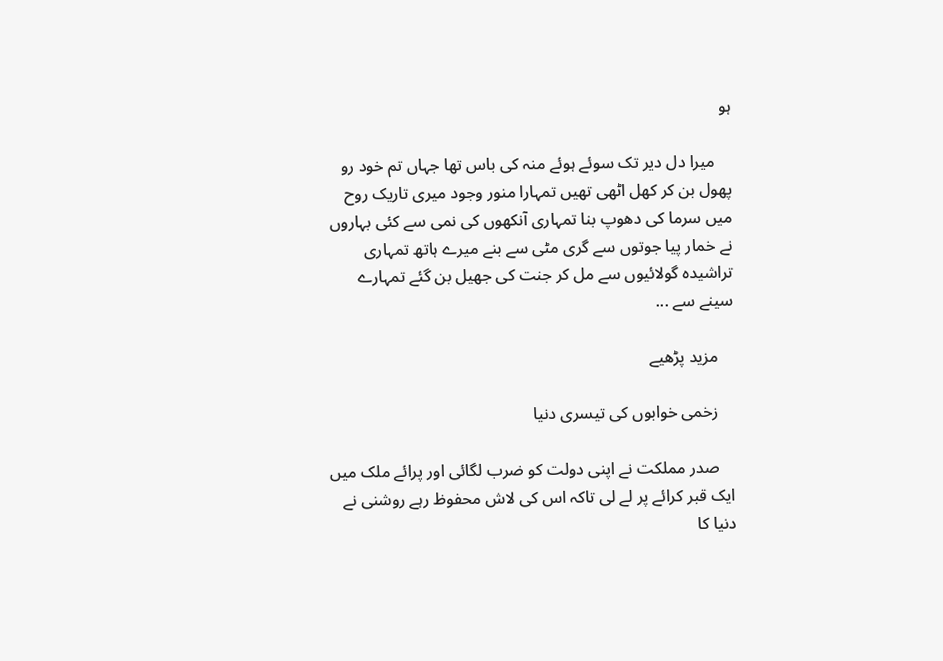ہو

    میرا دل دیر تک سوئے ہوئے منہ کی باس تھا جہاں تم خود رو پھول بن کر کھل اٹھی تھیں تمہارا منور وجود میری تاریک روح میں سرما کی دھوپ بنا تمہاری آنکھوں کی نمی سے کئی بہاروں نے خمار پیا جوتوں سے گری مٹی سے بنے میرے ہاتھ تمہاری تراشیدہ گولائیوں سے مل کر جنت کی جھیل بن گئے تمہارے سینے سے ...

    مزید پڑھیے

    زخمی خوابوں کی تیسری دنیا

    صدر مملکت نے اپنی دولت کو ضرب لگائی اور پرائے ملک میں ایک قبر کرائے پر لے لی تاکہ اس کی لاش محفوظ رہے روشنی نے دنیا کا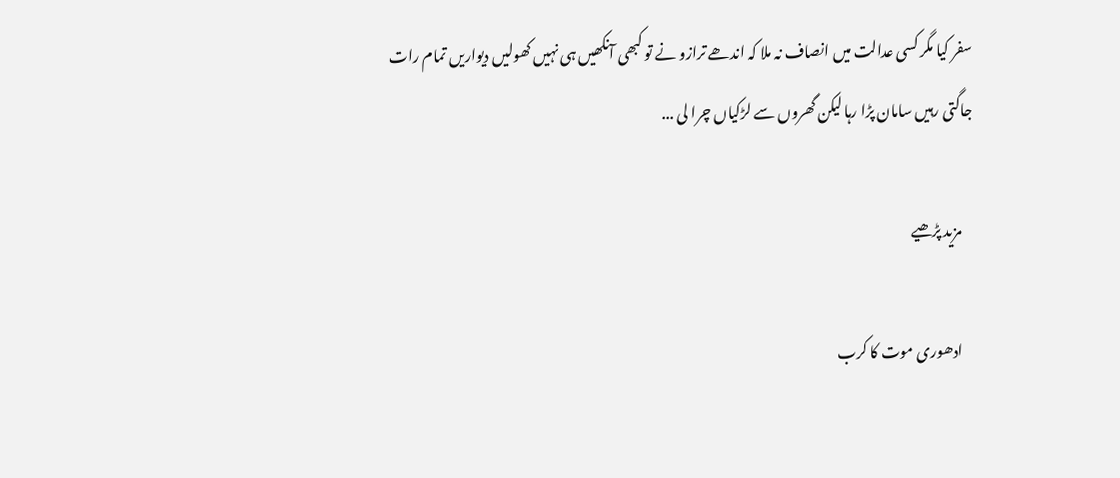سفر کیا مگر کسی عدالت میں انصاف نہ ملا کہ اندھے ترازو نے تو کبھی آنکھیں ہی نہیں کھولیں دیواریں تمام رات جاگتی رہیں سامان پڑا رہا لیکن گھروں سے لڑکیاں چرا لی ...

    مزید پڑھیے

    ادھوری موت کا کرب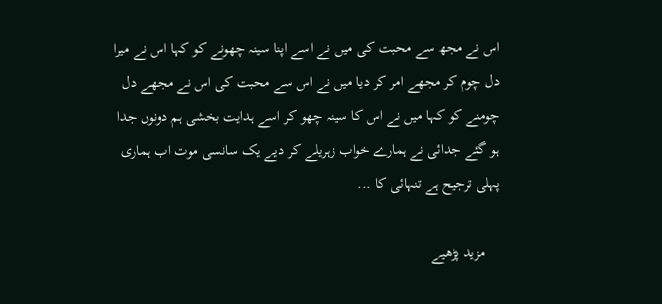اس نے مجھ سے محبت کی میں نے اسے اپنا سینہ چھونے کو کہا اس نے میرا دل چوم کر مجھے امر کر دیا میں نے اس سے محبت کی اس نے مجھے دل چومنے کو کہا میں نے اس کا سینہ چھو کر اسے ہدایت بخشی ہم دونوں جدا ہو گئے جدائی نے ہمارے خواب زہریلے کر دیے یک سانسی موت اب ہماری پہلی ترجیح ہے تنہائی کا ...

    مزید پڑھیے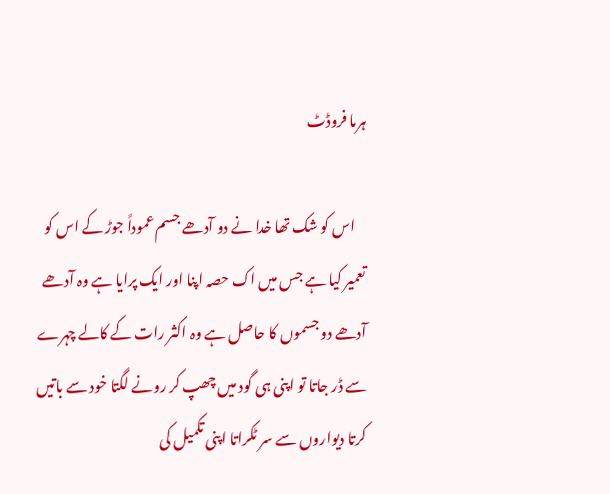ہرما فروڈٹ

    اس کو شک تھا خدا نے دو آدھے جسم عموداً جوڑ کے اس کو تعمیر کیا ہے جس میں اک حصہ اپنا اور ایک پرایا ہے وہ آدھے آدھے دو جسموں کا حاصل ہے وہ اکثر رات کے کالے چہرے سے ڈر جاتا تو اپنی ہی گود میں چھپ کر رونے لگتا خود سے باتیں کرتا دیواروں سے سر ٹکراتا اپنی تکمیل کی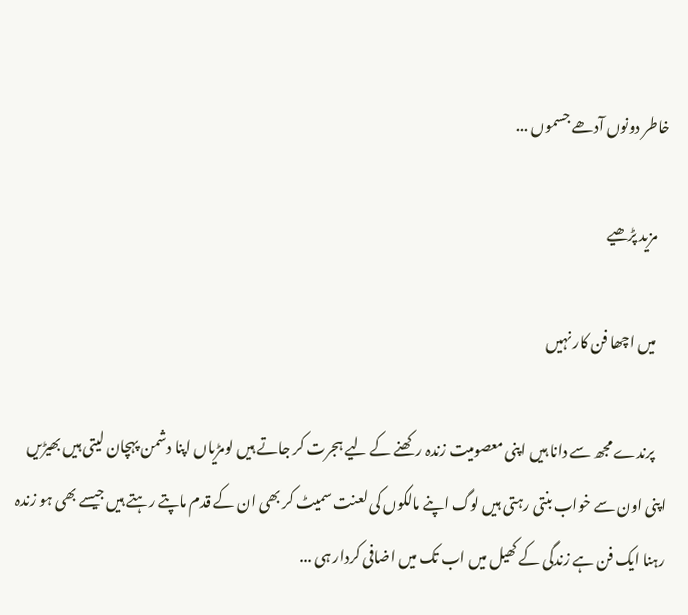خاطر دونوں آدھے جسموں ...

    مزید پڑھیے

    میں اچھا فن کار نہیں

    پرندے مجھ سے دانا ہیں اپنی معصومیت زندہ رکھنے کے لیے ہجرت کر جاتے ہیں لومڑیاں اپنا دشمن پہچان لیتی ہیں بھیڑیں اپنی اون سے خواب بنتی رہتی ہیں لوگ اپنے مالکوں کی لعنت سمیٹ کر بھی ان کے قدم ماپتے رہتے ہیں جیسے بھی ہو زندہ رہنا ایک فن ہے زندگی کے کھیل میں اب تک میں اضافی کردار ہی ...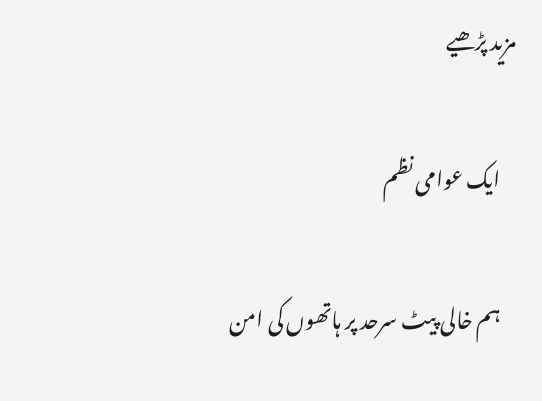مزید پڑھیے

    ایک عوامی نظم

    ہم خالی پیٹ سرحد پر ہاتھوں کی امن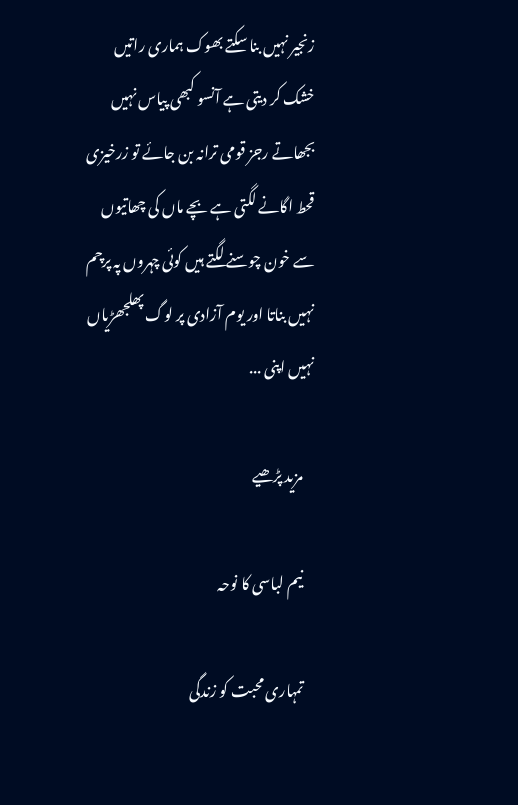زنجیر نہیں بنا سکتے بھوک ہماری راتیں خشک کر دیتی ہے آنسو کبھی پیاس نہیں بجھاتے رجز قومی ترانہ بن جائے تو زرخیزی قحط اگانے لگتی ہے بچے ماں کی چھاتیوں سے خون چوسنے لگتے ہیں کوئی چہروں پہ پرچم نہیں بناتا اور یوم آزادی پر لوگ پھلجھڑیاں نہیں اپنی ...

    مزید پڑھیے

    نیم لباسی کا نوحہ

    تمہاری محبت کو زندگی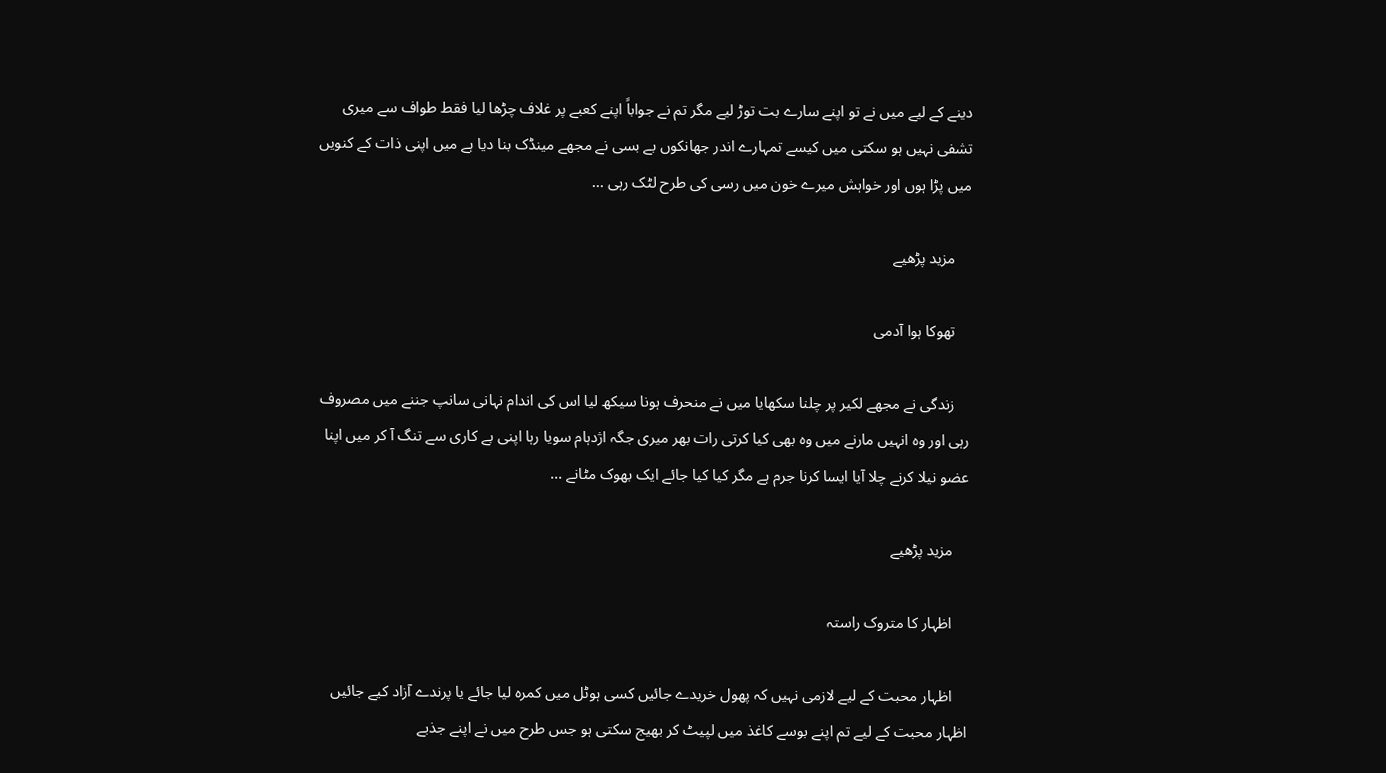دینے کے لیے میں نے تو اپنے سارے بت توڑ لیے مگر تم نے جواباً اپنے کعبے پر غلاف چڑھا لیا فقط طواف سے میری تشفی نہیں ہو سکتی میں کیسے تمہارے اندر جھانکوں بے بسی نے مجھے مینڈک بنا دیا ہے میں اپنی ذات کے کنویں میں پڑا ہوں اور خواہش میرے خون میں رسی کی طرح لٹک رہی ...

    مزید پڑھیے

    تھوکا ہوا آدمی

    زندگی نے مجھے لکیر پر چلنا سکھایا میں نے منحرف ہونا سیکھ لیا اس کی اندام نہانی سانپ جننے میں مصروف رہی اور وہ انہیں مارنے میں وہ بھی کیا کرتی رات بھر میری جگہ اژدہام سویا رہا اپنی بے کاری سے تنگ آ کر میں اپنا عضو نیلا کرنے چلا آیا ایسا کرنا جرم ہے مگر کیا کیا جائے ایک بھوک مٹانے ...

    مزید پڑھیے

    اظہار کا متروک راستہ

    اظہار محبت کے لیے لازمی نہیں کہ پھول خریدے جائیں کسی ہوٹل میں کمرہ لیا جائے یا پرندے آزاد کیے جائیں اظہار محبت کے لیے تم اپنے بوسے کاغذ میں لپیٹ کر بھیج سکتی ہو جس طرح میں نے اپنے جذبے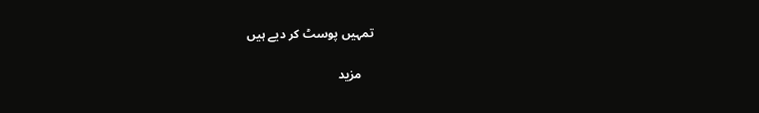تمہیں پوسٹ کر دیے ہیں

    مزید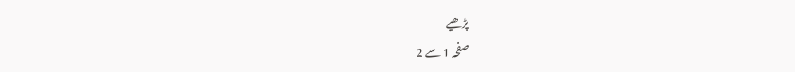پڑھیے
صفحہ 1 سے 2